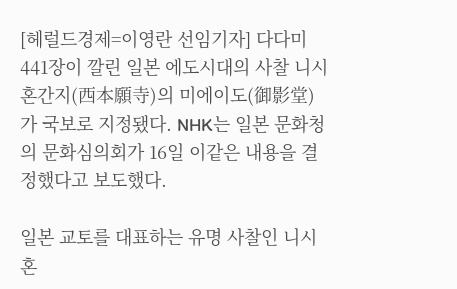[헤럴드경제=이영란 선임기자] 다다미 441장이 깔린 일본 에도시대의 사찰 니시혼간지(西本願寺)의 미에이도(御影堂)가 국보로 지정됐다. NHK는 일본 문화청의 문화심의회가 16일 이같은 내용을 결정했다고 보도했다.

일본 교토를 대표하는 유명 사찰인 니시혼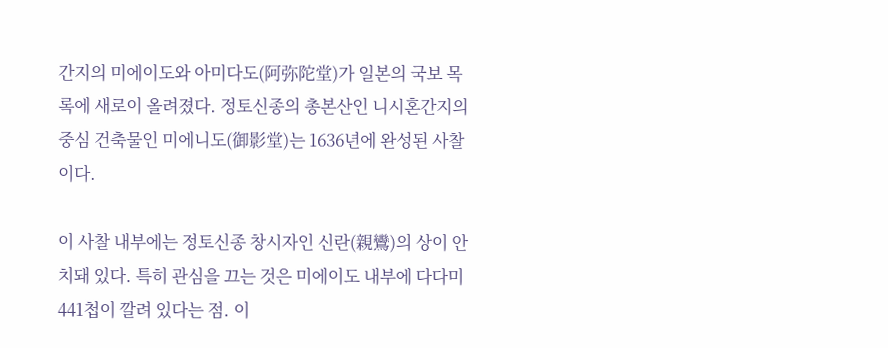간지의 미에이도와 아미다도(阿弥陀堂)가 일본의 국보 목록에 새로이 올려졌다. 정토신종의 총본산인 니시혼간지의 중심 건축물인 미에니도(御影堂)는 1636년에 완성된 사찰이다.

이 사찰 내부에는 정토신종 창시자인 신란(親鸞)의 상이 안치돼 있다. 특히 관심을 끄는 것은 미에이도 내부에 다다미 441첩이 깔려 있다는 점. 이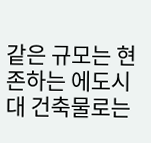같은 규모는 현존하는 에도시대 건축물로는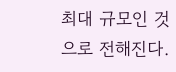최대 규모인 것으로 전해진다.